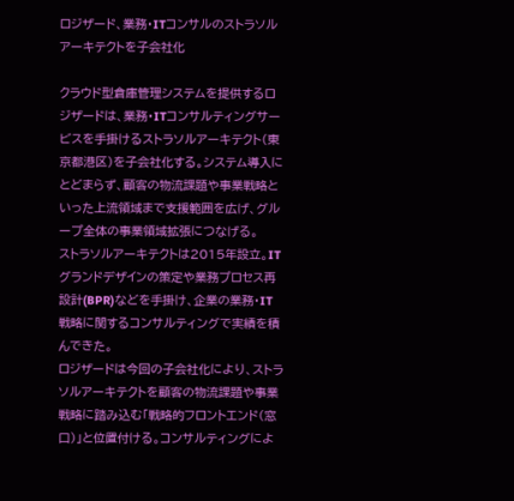ロジザード、業務・ITコンサルのストラソルアーキテクトを子会社化

クラウド型倉庫管理システムを提供するロジザードは、業務・ITコンサルティングサービスを手掛けるストラソルアーキテクト(東京都港区)を子会社化する。システム導入にとどまらず、顧客の物流課題や事業戦略といった上流領域まで支援範囲を広げ、グループ全体の事業領域拡張につなげる。
ストラソルアーキテクトは2015年設立。ITグランドデザインの策定や業務プロセス再設計(BPR)などを手掛け、企業の業務・IT戦略に関するコンサルティングで実績を積んできた。
ロジザードは今回の子会社化により、ストラソルアーキテクトを顧客の物流課題や事業戦略に踏み込む「戦略的フロントエンド(窓口)」と位置付ける。コンサルティングによ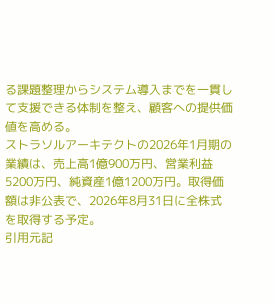る課題整理からシステム導入までを一貫して支援できる体制を整え、顧客への提供価値を高める。
ストラソルアーキテクトの2026年1月期の業績は、売上高1億900万円、営業利益5200万円、純資産1億1200万円。取得価額は非公表で、2026年8月31日に全株式を取得する予定。
引用元記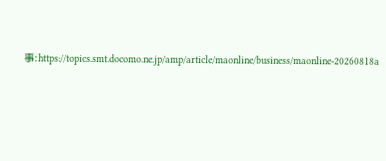事:https://topics.smt.docomo.ne.jp/amp/article/maonline/business/maonline-20260818a